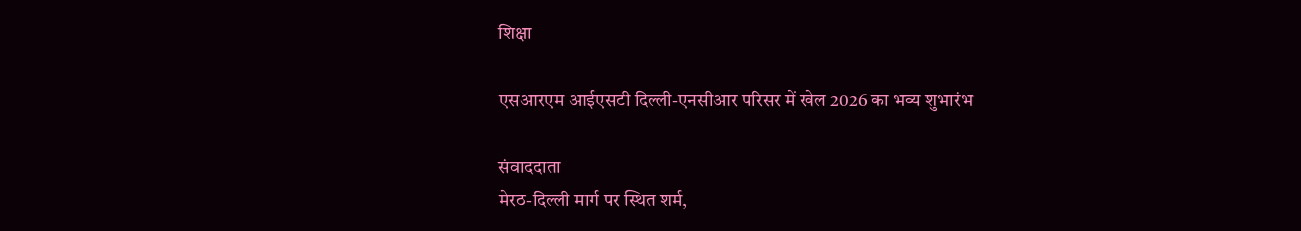शिक्षा

एसआरएम आईएसटी दिल्ली-एनसीआर परिसर में खेल 2026 का भव्य शुभारंभ

संवाददाता
मेरठ-दिल्ली मार्ग पर स्थित शर्म,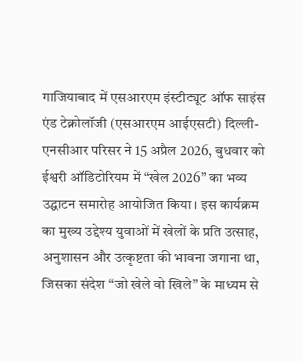गाजियाबाद में एसआरएम इंस्टीट्यूट ऑफ साइंस एंड टेक्नोलॉजी (एसआरएम आईएसटी) दिल्ली-एनसीआर परिसर ने 15 अप्रैल 2026, बुधवार को ईश्वरी ऑडिटोरियम में “खेल 2026” का भव्य उद्घाटन समारोह आयोजित किया। इस कार्यक्रम का मुख्य उद्देश्य युवाओं में खेलों के प्रति उत्साह, अनुशासन और उत्कृष्टता की भावना जगाना था, जिसका संदेश “जो खेले वो खिले” के माध्यम से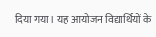दिया गया। यह आयोजन विद्यार्थियों के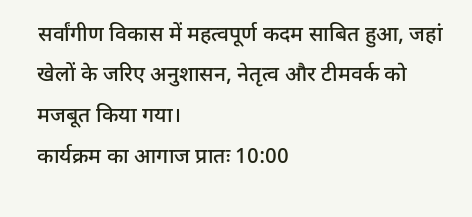सर्वांगीण विकास में महत्वपूर्ण कदम साबित हुआ, जहां खेलों के जरिए अनुशासन, नेतृत्व और टीमवर्क को मजबूत किया गया।
कार्यक्रम का आगाज प्रातः 10:00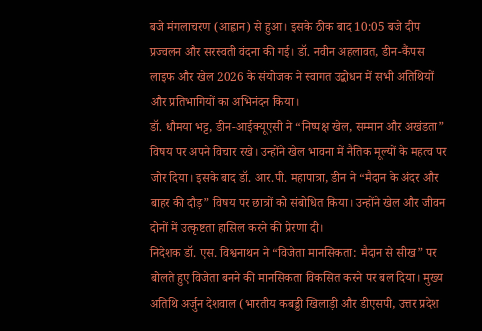बजे मंगलाचरण (आह्वान) से हुआ। इसके ठीक बाद 10:05 बजे दीप प्रज्वलन और सरस्वती वंदना की गई। डॉ. नवीन अहलावत, डीन-कैंपस लाइफ और खेल 2026 के संयोजक ने स्वागत उद्बोधन में सभी अतिथियों और प्रतिभागियों का अभिनंदन किया।
डॉ. धौमया भट्ट, डीन-आईक्यूएसी ने “निष्पक्ष खेल, सम्मान और अखंडता” विषय पर अपने विचार रखे। उन्होंने खेल भावना में नैतिक मूल्यों के महत्व पर जोर दिया। इसके बाद डॉ. आर.पी. महापात्रा, डीन ने “मैदान के अंदर और बाहर की दौड़” विषय पर छात्रों को संबोधित किया। उन्होंने खेल और जीवन दोनों में उत्कृष्टता हासिल करने की प्रेरणा दी।
निदेशक डॉ. एस. विश्वनाथन ने “विजेता मानसिकता: मैदान से सीख” पर बोलते हुए विजेता बनने की मानसिकता विकसित करने पर बल दिया। मुख्य अतिथि अर्जुन देशवाल (भारतीय कबड्डी खिलाड़ी और डीएसपी, उत्तर प्रदेश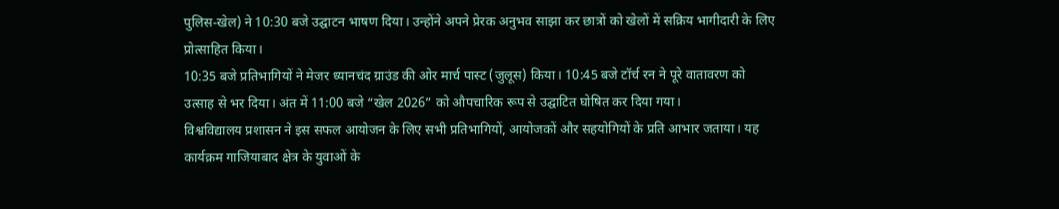पुलिस-खेल) ने 10:30 बजे उद्घाटन भाषण दिया। उन्होंने अपने प्रेरक अनुभव साझा कर छात्रों को खेलों में सक्रिय भागीदारी के लिए प्रोत्साहित किया।
10:35 बजे प्रतिभागियों ने मेजर ध्यानचंद ग्राउंड की ओर मार्च पास्ट (जुलूस) किया। 10:45 बजे टॉर्च रन ने पूरे वातावरण को उत्साह से भर दिया। अंत में 11:00 बजे “खेल 2026” को औपचारिक रूप से उद्घाटित घोषित कर दिया गया।
विश्वविद्यालय प्रशासन ने इस सफल आयोजन के लिए सभी प्रतिभागियों, आयोजकों और सहयोगियों के प्रति आभार जताया। यह कार्यक्रम गाजियाबाद क्षेत्र के युवाओं के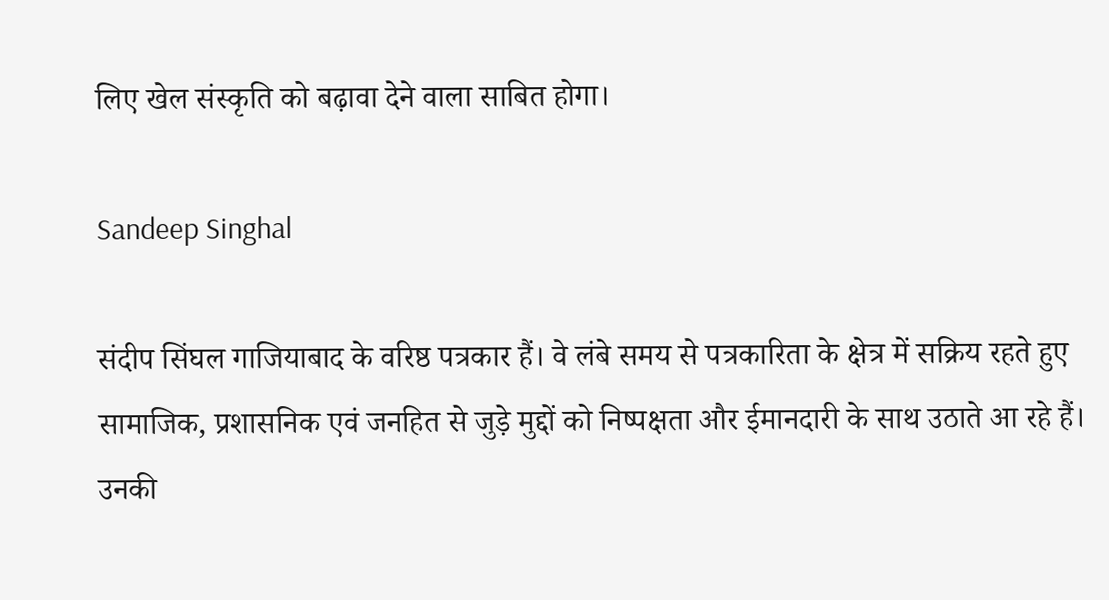लिए खेल संस्कृति को बढ़ावा देने वाला साबित होगा।

Sandeep Singhal

संदीप सिंघल गाजियाबाद के वरिष्ठ पत्रकार हैं। वे लंबे समय से पत्रकारिता के क्षेत्र में सक्रिय रहते हुए सामाजिक, प्रशासनिक एवं जनहित से जुड़े मुद्दों को निष्पक्षता और ईमानदारी के साथ उठाते आ रहे हैं। उनकी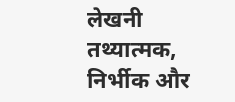लेखनी तथ्यात्मक, निर्भीक और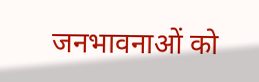जनभावनाओं को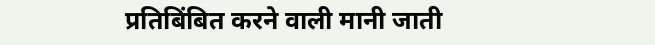प्रतिबिंबित करने वाली मानी जाती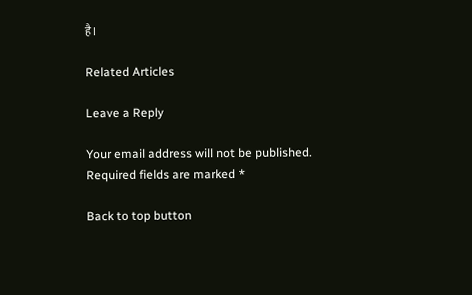है।

Related Articles

Leave a Reply

Your email address will not be published. Required fields are marked *

Back to top button